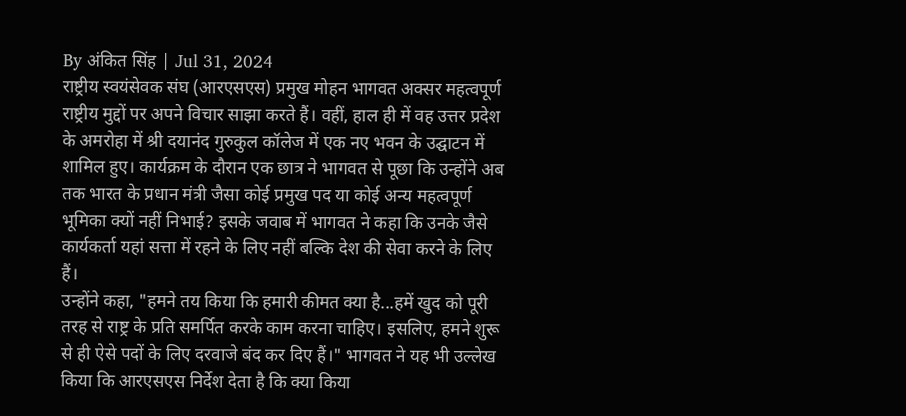By अंकित सिंह | Jul 31, 2024
राष्ट्रीय स्वयंसेवक संघ (आरएसएस) प्रमुख मोहन भागवत अक्सर महत्वपूर्ण राष्ट्रीय मुद्दों पर अपने विचार साझा करते हैं। वहीं, हाल ही में वह उत्तर प्रदेश के अमरोहा में श्री दयानंद गुरुकुल कॉलेज में एक नए भवन के उद्घाटन में शामिल हुए। कार्यक्रम के दौरान एक छात्र ने भागवत से पूछा कि उन्होंने अब तक भारत के प्रधान मंत्री जैसा कोई प्रमुख पद या कोई अन्य महत्वपूर्ण भूमिका क्यों नहीं निभाई? इसके जवाब में भागवत ने कहा कि उनके जैसे कार्यकर्ता यहां सत्ता में रहने के लिए नहीं बल्कि देश की सेवा करने के लिए हैं।
उन्होंने कहा, "हमने तय किया कि हमारी कीमत क्या है...हमें खुद को पूरी तरह से राष्ट्र के प्रति समर्पित करके काम करना चाहिए। इसलिए, हमने शुरू से ही ऐसे पदों के लिए दरवाजे बंद कर दिए हैं।" भागवत ने यह भी उल्लेख किया कि आरएसएस निर्देश देता है कि क्या किया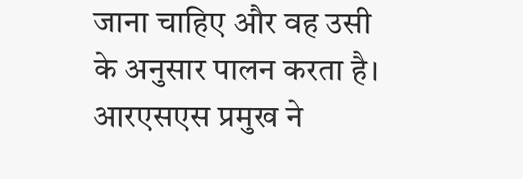जाना चाहिए और वह उसी के अनुसार पालन करता है। आरएसएस प्रमुख ने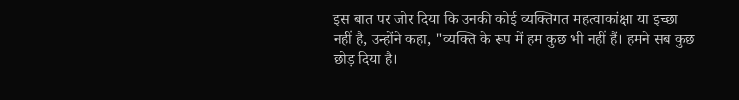इस बात पर जोर दिया कि उनकी कोई व्यक्तिगत महत्वाकांक्षा या इच्छा नहीं है, उन्होंने कहा, "व्यक्ति के रूप में हम कुछ भी नहीं हैं। हमने सब कुछ छोड़ दिया है।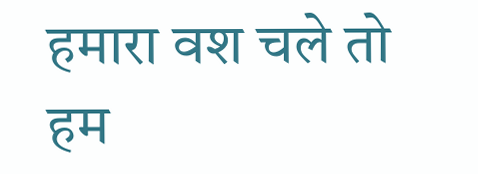हमारा वश चले तो हम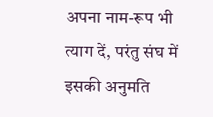अपना नाम-रूप भी त्याग दें, परंतु संघ में इसकी अनुमति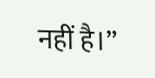नहीं है।”